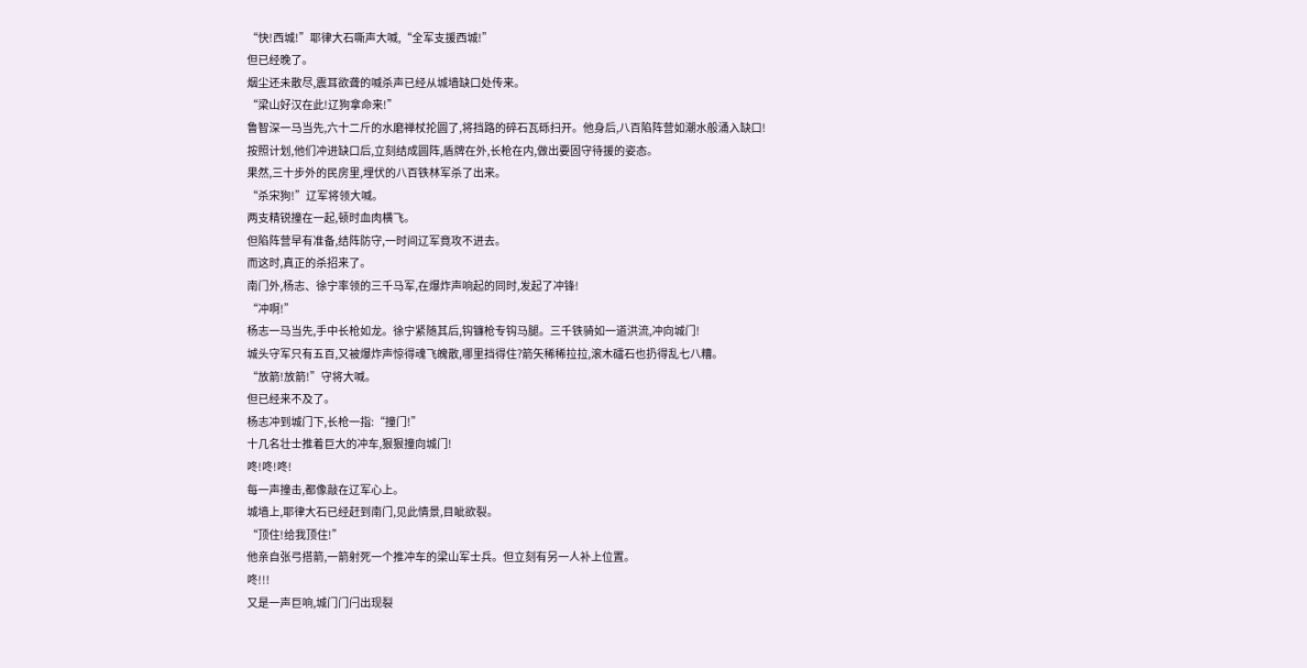“快!西城!”耶律大石嘶声大喊,“全军支援西城!”
但已经晚了。
烟尘还未散尽,震耳欲聋的喊杀声已经从城墙缺口处传来。
“梁山好汉在此!辽狗拿命来!”
鲁智深一马当先,六十二斤的水磨禅杖抡圆了,将挡路的碎石瓦砾扫开。他身后,八百陷阵营如潮水般涌入缺口!
按照计划,他们冲进缺口后,立刻结成圆阵,盾牌在外,长枪在内,做出要固守待援的姿态。
果然,三十步外的民房里,埋伏的八百铁林军杀了出来。
“杀宋狗!”辽军将领大喊。
两支精锐撞在一起,顿时血肉横飞。
但陷阵营早有准备,结阵防守,一时间辽军竟攻不进去。
而这时,真正的杀招来了。
南门外,杨志、徐宁率领的三千马军,在爆炸声响起的同时,发起了冲锋!
“冲啊!”
杨志一马当先,手中长枪如龙。徐宁紧随其后,钩镰枪专钩马腿。三千铁骑如一道洪流,冲向城门!
城头守军只有五百,又被爆炸声惊得魂飞魄散,哪里挡得住?箭矢稀稀拉拉,滚木礌石也扔得乱七八糟。
“放箭!放箭!”守将大喊。
但已经来不及了。
杨志冲到城门下,长枪一指:“撞门!”
十几名壮士推着巨大的冲车,狠狠撞向城门!
咚!咚!咚!
每一声撞击,都像敲在辽军心上。
城墙上,耶律大石已经赶到南门,见此情景,目眦欲裂。
“顶住!给我顶住!”
他亲自张弓搭箭,一箭射死一个推冲车的梁山军士兵。但立刻有另一人补上位置。
咚!!!
又是一声巨响,城门门闩出现裂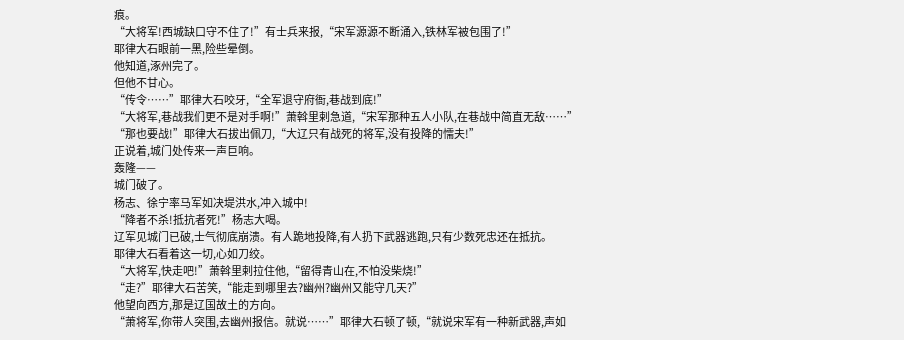痕。
“大将军!西城缺口守不住了!”有士兵来报,“宋军源源不断涌入,铁林军被包围了!”
耶律大石眼前一黑,险些晕倒。
他知道,涿州完了。
但他不甘心。
“传令……”耶律大石咬牙,“全军退守府衙,巷战到底!”
“大将军,巷战我们更不是对手啊!”萧斡里剌急道,“宋军那种五人小队,在巷战中简直无敌……”
“那也要战!”耶律大石拔出佩刀,“大辽只有战死的将军,没有投降的懦夫!”
正说着,城门处传来一声巨响。
轰隆——
城门破了。
杨志、徐宁率马军如决堤洪水,冲入城中!
“降者不杀!抵抗者死!”杨志大喝。
辽军见城门已破,士气彻底崩溃。有人跪地投降,有人扔下武器逃跑,只有少数死忠还在抵抗。
耶律大石看着这一切,心如刀绞。
“大将军,快走吧!”萧斡里剌拉住他,“留得青山在,不怕没柴烧!”
“走?”耶律大石苦笑,“能走到哪里去?幽州?幽州又能守几天?”
他望向西方,那是辽国故土的方向。
“萧将军,你带人突围,去幽州报信。就说……”耶律大石顿了顿,“就说宋军有一种新武器,声如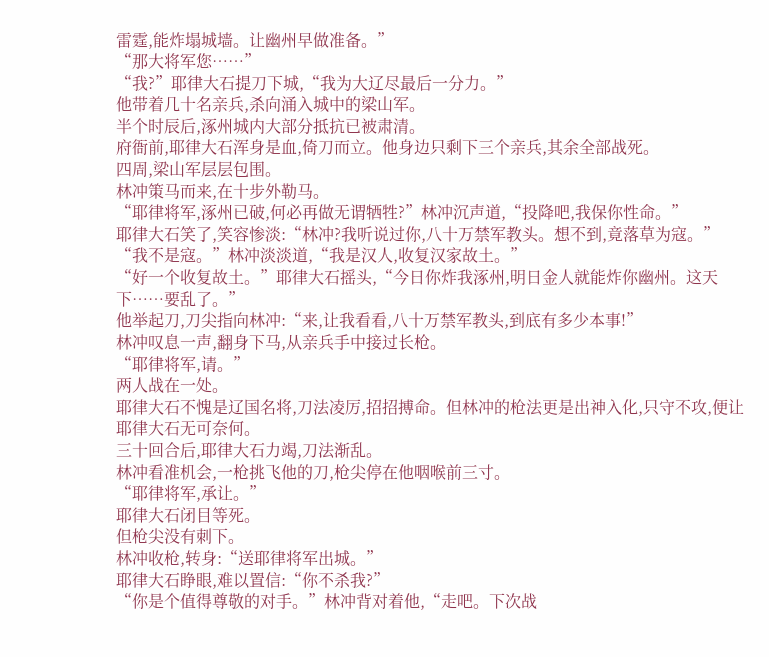雷霆,能炸塌城墙。让幽州早做准备。”
“那大将军您……”
“我?”耶律大石提刀下城,“我为大辽尽最后一分力。”
他带着几十名亲兵,杀向涌入城中的梁山军。
半个时辰后,涿州城内大部分抵抗已被肃清。
府衙前,耶律大石浑身是血,倚刀而立。他身边只剩下三个亲兵,其余全部战死。
四周,梁山军层层包围。
林冲策马而来,在十步外勒马。
“耶律将军,涿州已破,何必再做无谓牺牲?”林冲沉声道,“投降吧,我保你性命。”
耶律大石笑了,笑容惨淡:“林冲?我听说过你,八十万禁军教头。想不到,竟落草为寇。”
“我不是寇。”林冲淡淡道,“我是汉人,收复汉家故土。”
“好一个收复故土。”耶律大石摇头,“今日你炸我涿州,明日金人就能炸你幽州。这天下……要乱了。”
他举起刀,刀尖指向林冲:“来,让我看看,八十万禁军教头,到底有多少本事!”
林冲叹息一声,翻身下马,从亲兵手中接过长枪。
“耶律将军,请。”
两人战在一处。
耶律大石不愧是辽国名将,刀法凌厉,招招搏命。但林冲的枪法更是出神入化,只守不攻,便让耶律大石无可奈何。
三十回合后,耶律大石力竭,刀法渐乱。
林冲看准机会,一枪挑飞他的刀,枪尖停在他咽喉前三寸。
“耶律将军,承让。”
耶律大石闭目等死。
但枪尖没有刺下。
林冲收枪,转身:“送耶律将军出城。”
耶律大石睁眼,难以置信:“你不杀我?”
“你是个值得尊敬的对手。”林冲背对着他,“走吧。下次战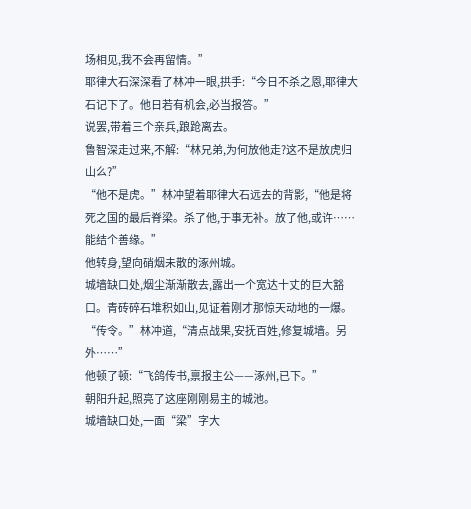场相见,我不会再留情。”
耶律大石深深看了林冲一眼,拱手:“今日不杀之恩,耶律大石记下了。他日若有机会,必当报答。”
说罢,带着三个亲兵,踉跄离去。
鲁智深走过来,不解:“林兄弟,为何放他走?这不是放虎归山么?”
“他不是虎。”林冲望着耶律大石远去的背影,“他是将死之国的最后脊梁。杀了他,于事无补。放了他,或许……能结个善缘。”
他转身,望向硝烟未散的涿州城。
城墙缺口处,烟尘渐渐散去,露出一个宽达十丈的巨大豁口。青砖碎石堆积如山,见证着刚才那惊天动地的一爆。
“传令。”林冲道,“清点战果,安抚百姓,修复城墙。另外……”
他顿了顿:“飞鸽传书,禀报主公——涿州,已下。”
朝阳升起,照亮了这座刚刚易主的城池。
城墙缺口处,一面“梁”字大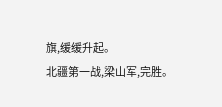旗,缓缓升起。
北疆第一战,梁山军,完胜。